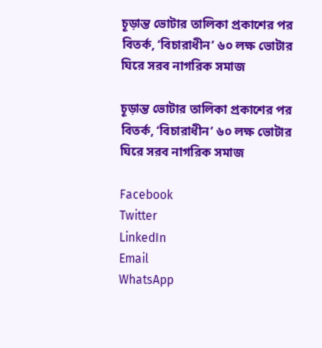চূড়ান্ত ভোটার তালিকা প্রকাশের পর বিতর্ক, ‘বিচারাধীন’ ৬০ লক্ষ ভোটার ঘিরে সরব নাগরিক সমাজ

চূড়ান্ত ভোটার তালিকা প্রকাশের পর বিতর্ক, ‘বিচারাধীন’ ৬০ লক্ষ ভোটার ঘিরে সরব নাগরিক সমাজ

Facebook
Twitter
LinkedIn
Email
WhatsApp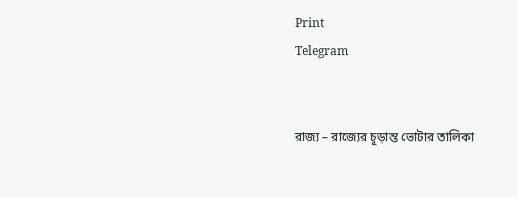Print
Telegram


রাজ্য – রাজ্যের চূড়ান্ত ভোটার তালিকা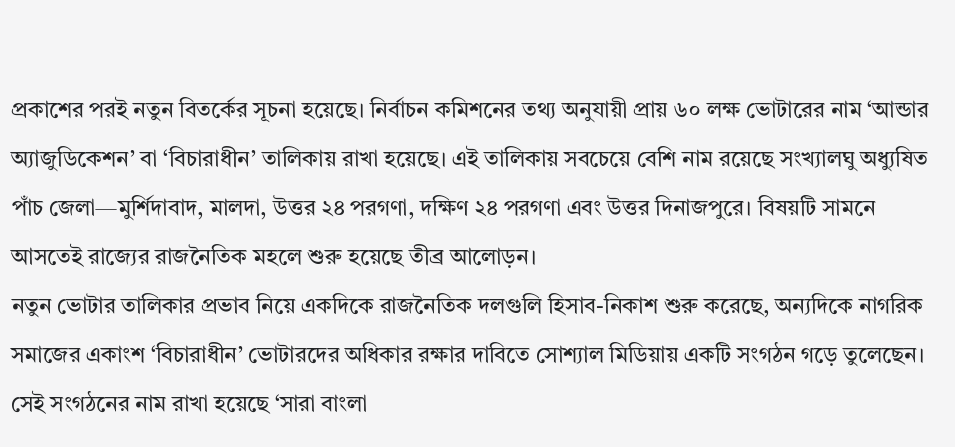প্রকাশের পরই নতুন বিতর্কের সূচনা হয়েছে। নির্বাচন কমিশনের তথ্য অনুযায়ী প্রায় ৬০ লক্ষ ভোটারের নাম ‘আন্ডার অ্যাজুডিকেশন’ বা ‘বিচারাধীন’ তালিকায় রাখা হয়েছে। এই তালিকায় সবচেয়ে বেশি নাম রয়েছে সংখ্যালঘু অধ্যুষিত পাঁচ জেলা—মুর্শিদাবাদ, মালদা, উত্তর ২৪ পরগণা, দক্ষিণ ২৪ পরগণা এবং উত্তর দিনাজপুরে। বিষয়টি সামনে আসতেই রাজ্যের রাজনৈতিক মহলে শুরু হয়েছে তীব্র আলোড়ন।
নতুন ভোটার তালিকার প্রভাব নিয়ে একদিকে রাজনৈতিক দলগুলি হিসাব-নিকাশ শুরু করেছে, অন্যদিকে নাগরিক সমাজের একাংশ ‘বিচারাধীন’ ভোটারদের অধিকার রক্ষার দাবিতে সোশ্যাল মিডিয়ায় একটি সংগঠন গড়ে তুলেছেন। সেই সংগঠনের নাম রাখা হয়েছে ‘সারা বাংলা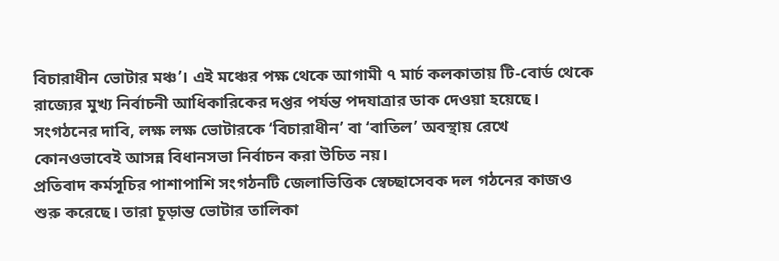বিচারাধীন ভোটার মঞ্চ’। এই মঞ্চের পক্ষ থেকে আগামী ৭ মার্চ কলকাতায় টি-বোর্ড থেকে রাজ্যের মুখ্য নির্বাচনী আধিকারিকের দপ্তর পর্যন্ত পদযাত্রার ডাক দেওয়া হয়েছে। সংগঠনের দাবি, লক্ষ লক্ষ ভোটারকে ‘বিচারাধীন’ বা ‘বাতিল’ অবস্থায় রেখে কোনওভাবেই আসন্ন বিধানসভা নির্বাচন করা উচিত নয়।
প্রতিবাদ কর্মসূচির পাশাপাশি সংগঠনটি জেলাভিত্তিক স্বেচ্ছাসেবক দল গঠনের কাজও শুরু করেছে। তারা চূড়ান্ত ভোটার তালিকা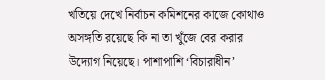খতিয়ে দেখে নির্বাচন কমিশনের কাজে কোথাও অসঙ্গতি রয়েছে কি না তা খুঁজে বের করার উদ্যোগ নিয়েছে। পাশাপাশি ‘বিচারাধীন’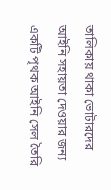তালিকায় থাকা ভোটারদের আইনি সহায়তা দেওয়ার জন্য একটি পৃথক আইনি সেল তৈরি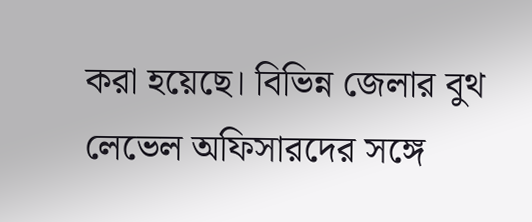করা হয়েছে। বিভিন্ন জেলার বুথ লেভেল অফিসারদের সঙ্গে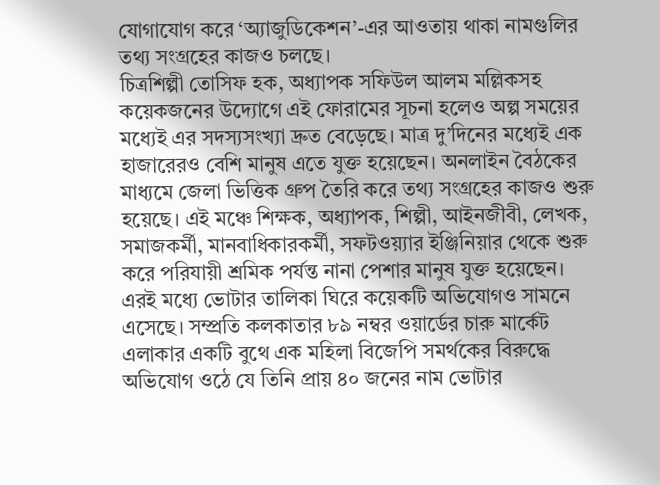যোগাযোগ করে ‘অ্যাজুডিকেশন’-এর আওতায় থাকা নামগুলির তথ্য সংগ্রহের কাজও চলছে।
চিত্রশিল্পী তোসিফ হক, অধ্যাপক সফিউল আলম মল্লিকসহ কয়েকজনের উদ্যোগে এই ফোরামের সূচনা হলেও অল্প সময়ের মধ্যেই এর সদস্যসংখ্যা দ্রুত বেড়েছে। মাত্র দু’দিনের মধ্যেই এক হাজারেরও বেশি মানুষ এতে যুক্ত হয়েছেন। অনলাইন বৈঠকের মাধ্যমে জেলা ভিত্তিক গ্রুপ তৈরি করে তথ্য সংগ্রহের কাজও শুরু হয়েছে। এই মঞ্চে শিক্ষক, অধ্যাপক, শিল্পী, আইনজীবী, লেখক, সমাজকর্মী, মানবাধিকারকর্মী, সফটওয়্যার ইঞ্জিনিয়ার থেকে শুরু করে পরিযায়ী শ্রমিক পর্যন্ত নানা পেশার মানুষ যুক্ত হয়েছেন।
এরই মধ্যে ভোটার তালিকা ঘিরে কয়েকটি অভিযোগও সামনে এসেছে। সম্প্রতি কলকাতার ৮৯ নম্বর ওয়ার্ডের চারু মার্কেট এলাকার একটি বুথে এক মহিলা বিজেপি সমর্থকের বিরুদ্ধে অভিযোগ ওঠে যে তিনি প্রায় ৪০ জনের নাম ভোটার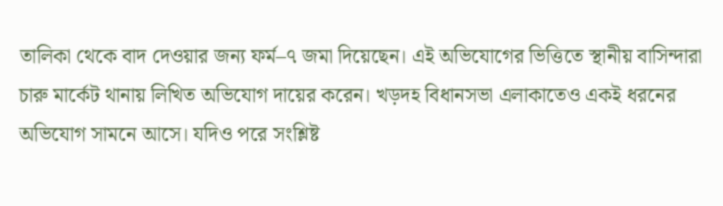তালিকা থেকে বাদ দেওয়ার জন্য ফর্ম–৭ জমা দিয়েছেন। এই অভিযোগের ভিত্তিতে স্থানীয় বাসিন্দারা চারু মার্কেট থানায় লিখিত অভিযোগ দায়ের করেন। খড়দহ বিধানসভা এলাকাতেও একই ধরনের অভিযোগ সামনে আসে। যদিও পরে সংশ্লিষ্ট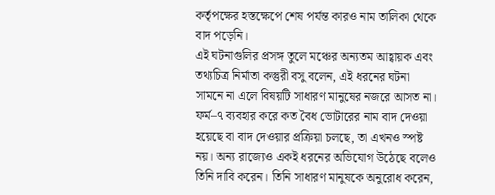কর্তৃপক্ষের হস্তক্ষেপে শেষ পর্যন্ত কারও নাম তালিকা থেকে বাদ পড়েনি।
এই ঘটনাগুলির প্রসঙ্গ তুলে মঞ্চের অন্যতম আহ্বায়ক এবং তথ্যচিত্র নির্মাতা কস্তুরী বসু বলেন, এই ধরনের ঘটনা সামনে না এলে বিষয়টি সাধারণ মানুষের নজরে আসত না। ফর্ম–৭ ব্যবহার করে কত বৈধ ভোটারের নাম বাদ দেওয়া হয়েছে বা বাদ দেওয়ার প্রক্রিয়া চলছে, তা এখনও স্পষ্ট নয়। অন্য রাজ্যেও একই ধরনের অভিযোগ উঠেছে বলেও তিনি দাবি করেন। তিনি সাধারণ মানুষকে অনুরোধ করেন,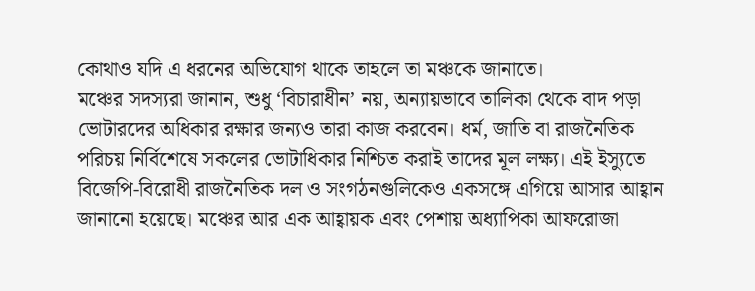কোথাও যদি এ ধরনের অভিযোগ থাকে তাহলে তা মঞ্চকে জানাতে।
মঞ্চের সদস্যরা জানান, শুধু ‘বিচারাধীন’ নয়, অন্যায়ভাবে তালিকা থেকে বাদ পড়া ভোটারদের অধিকার রক্ষার জন্যও তারা কাজ করবেন। ধর্ম, জাতি বা রাজনৈতিক পরিচয় নির্বিশেষে সকলের ভোটাধিকার নিশ্চিত করাই তাদের মূল লক্ষ্য। এই ইস্যুতে বিজেপি-বিরোধী রাজনৈতিক দল ও সংগঠনগুলিকেও একসঙ্গে এগিয়ে আসার আহ্বান জানানো হয়েছে। মঞ্চের আর এক আহ্বায়ক এবং পেশায় অধ্যাপিকা আফরোজা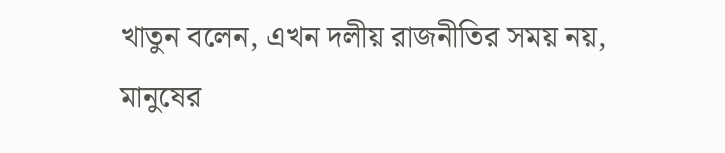খাতুন বলেন, এখন দলীয় রাজনীতির সময় নয়, মানুষের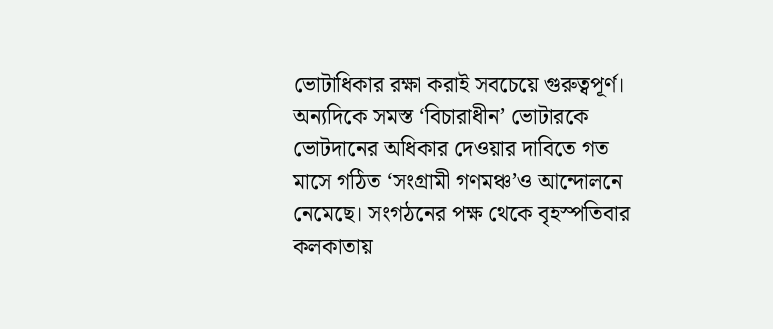ভোটাধিকার রক্ষা করাই সবচেয়ে গুরুত্বপূর্ণ।
অন্যদিকে সমস্ত ‘বিচারাধীন’ ভোটারকে ভোটদানের অধিকার দেওয়ার দাবিতে গত মাসে গঠিত ‘সংগ্রামী গণমঞ্চ’ও আন্দোলনে নেমেছে। সংগঠনের পক্ষ থেকে বৃহস্পতিবার কলকাতায়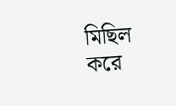মিছিল করে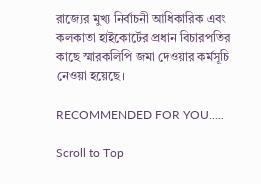রাজ্যের মুখ্য নির্বাচনী আধিকারিক এবং কলকাতা হাইকোর্টের প্রধান বিচারপতির কাছে স্মারকলিপি জমা দেওয়ার কর্মসূচি নেওয়া হয়েছে।

RECOMMENDED FOR YOU.....

Scroll to Top